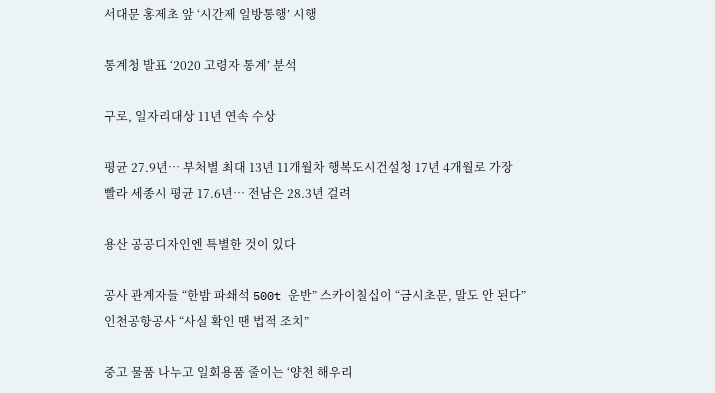서대문 홍제초 앞 ‘시간제 일방통행’ 시행

통계청 발표 ‘2020 고령자 통계’ 분석

구로, 일자리대상 11년 연속 수상

평균 27.9년… 부처별 최대 13년 11개월차 행복도시건설청 17년 4개월로 가장 빨라 세종시 평균 17.6년… 전남은 28.3년 걸려

용산 공공디자인엔 특별한 것이 있다

공사 관계자들 “한밤 파쇄석 500t 운반” 스카이칠십이 “금시초문, 말도 안 된다” 인천공항공사 “사실 확인 땐 법적 조치”

중고 물품 나누고 일회용품 줄이는 ‘양천 해우리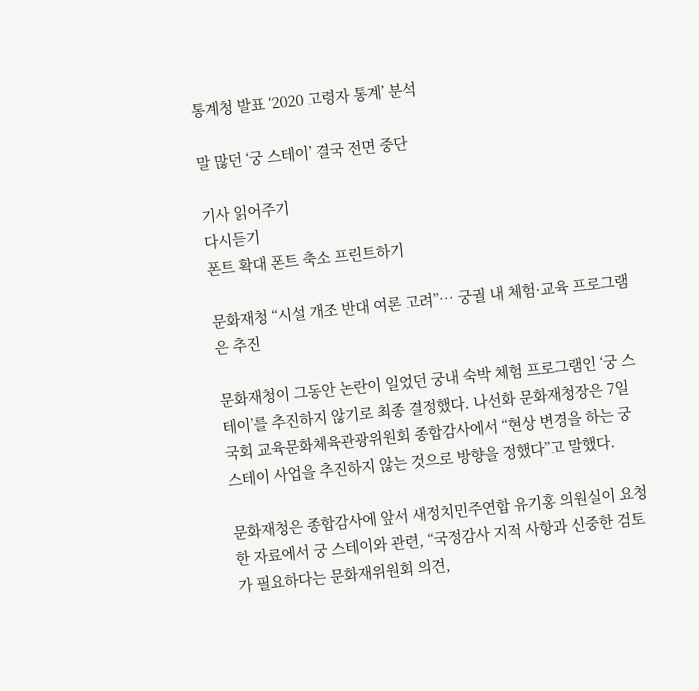통계청 발표 ‘2020 고령자 통계’ 분석

말 많던 ‘궁 스테이’ 결국 전면 중단

기사 읽어주기
다시듣기
폰트 확대 폰트 축소 프린트하기

문화재청 “시설 개조 반대 여론 고려”… 궁궐 내 체험·교육 프로그램은 추진

문화재청이 그동안 논란이 일었던 궁내 숙박 체험 프로그램인 ‘궁 스테이’를 추진하지 않기로 최종 결정했다. 나선화 문화재청장은 7일 국회 교육문화체육관광위원회 종합감사에서 “현상 변경을 하는 궁 스테이 사업을 추진하지 않는 것으로 방향을 정했다”고 말했다.

문화재청은 종합감사에 앞서 새정치민주연합 유기홍 의원실이 요청한 자료에서 궁 스테이와 관련, “국정감사 지적 사항과 신중한 검토가 필요하다는 문화재위원회 의견,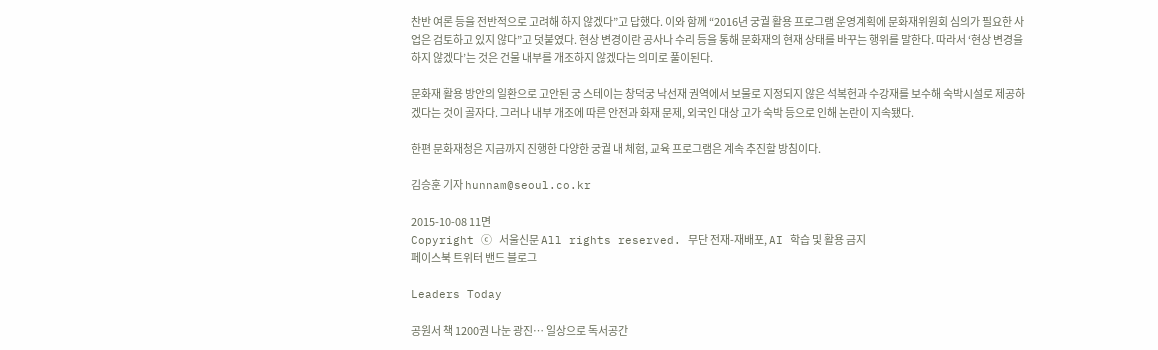찬반 여론 등을 전반적으로 고려해 하지 않겠다”고 답했다. 이와 함께 “2016년 궁궐 활용 프로그램 운영계획에 문화재위원회 심의가 필요한 사업은 검토하고 있지 않다”고 덧붙였다. 현상 변경이란 공사나 수리 등을 통해 문화재의 현재 상태를 바꾸는 행위를 말한다. 따라서 ‘현상 변경을 하지 않겠다’는 것은 건물 내부를 개조하지 않겠다는 의미로 풀이된다.

문화재 활용 방안의 일환으로 고안된 궁 스테이는 창덕궁 낙선재 권역에서 보물로 지정되지 않은 석복헌과 수강재를 보수해 숙박시설로 제공하겠다는 것이 골자다. 그러나 내부 개조에 따른 안전과 화재 문제, 외국인 대상 고가 숙박 등으로 인해 논란이 지속됐다.

한편 문화재청은 지금까지 진행한 다양한 궁궐 내 체험, 교육 프로그램은 계속 추진할 방침이다.

김승훈 기자 hunnam@seoul.co.kr

2015-10-08 11면
Copyright ⓒ 서울신문 All rights reserved. 무단 전재-재배포, AI 학습 및 활용 금지
페이스북 트위터 밴드 블로그

Leaders Today

공원서 책 1200권 나눈 광진… 일상으로 독서공간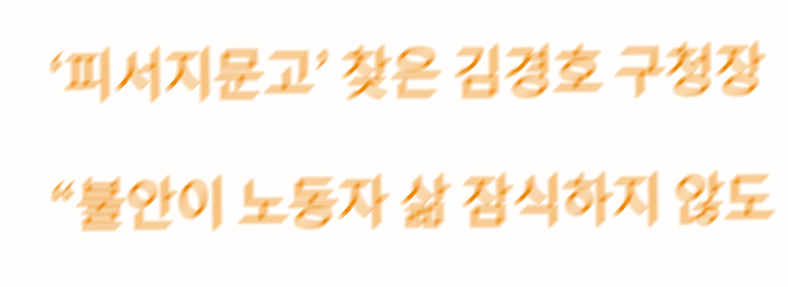‘피서지문고’ 찾은 김경호 구청장

“불안이 노동자 삶 잠식하지 않도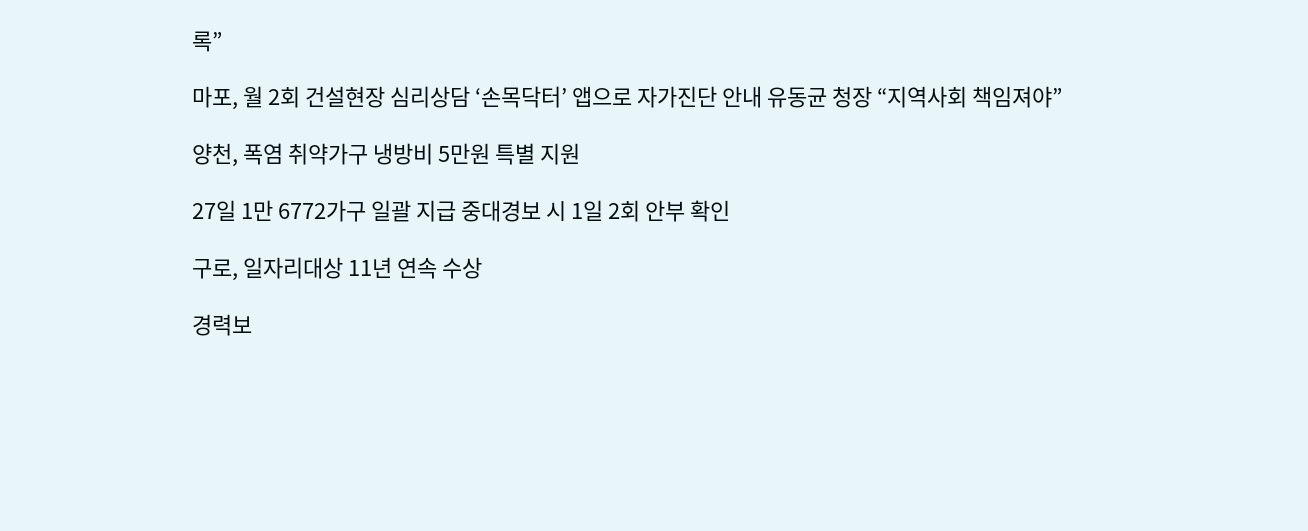록”

마포, 월 2회 건설현장 심리상담 ‘손목닥터’ 앱으로 자가진단 안내 유동균 청장 “지역사회 책임져야”

양천, 폭염 취약가구 냉방비 5만원 특별 지원

27일 1만 6772가구 일괄 지급 중대경보 시 1일 2회 안부 확인

구로, 일자리대상 11년 연속 수상

경력보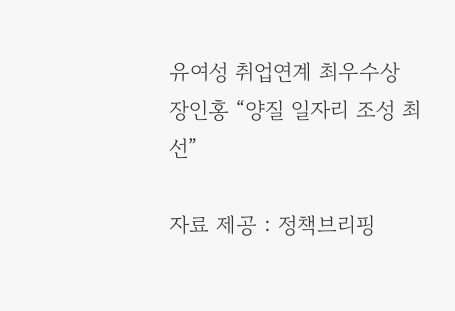유여성 취업연계 최우수상 장인홍 “양질 일자리 조성 최선”

자료 제공 : 정책브리핑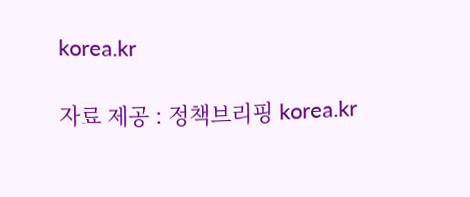korea.kr

자료 제공 : 정책브리핑 korea.kr